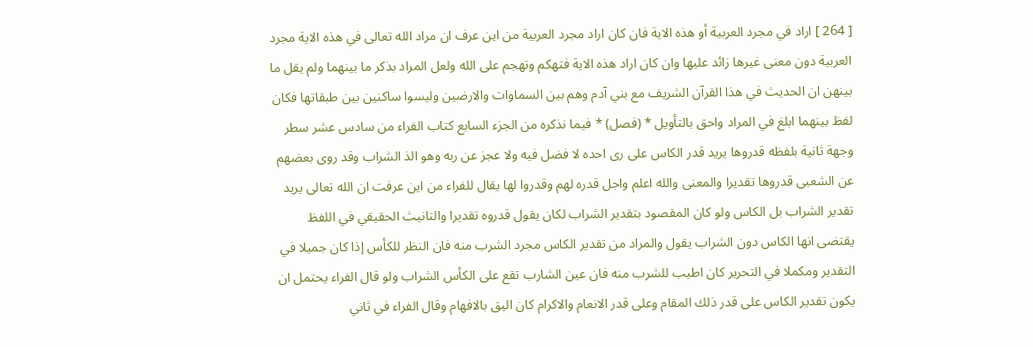[ 264 ] اراد في مجرد العربية أو هذه الاية فان كان اراد مجرد العربية من اين عرف ان مراد الله تعالى في هذه الاية مجرد العربية دون معنى غيرها زائد عليها وان كان اراد هذه الاية فتهكم وتهجم على الله ولعل المراد بذكر ما بينهما ولم يقل ما بينهن ان الحديث في هذا القرآن الشريف مع بني آدم وهم بين السماوات والارضين وليسوا ساكنين بين طبقاتها فكان لفظ بينهما ابلغ في المراد واحق بالتأويل * (فصل) * فيما نذكره من الجزء السابع كتاب الفراء من سادس عشر سطر وجهة ثانية بلفظه قدروها يريد قدر الكاس على رى احده لا فضل فيه ولا عجز عن ربه وهو الذ الشراب وقد روى بعضهم عن الشعبى قدروها تقديرا والمعنى والله اعلم واجل قدره لهم وقدروا لها يقال للفراء من اين عرفت ان الله تعالى يريد تقدير الشراب بل الكاس ولو كان المقصود بتقدير الشراب لكان يقول قدروه تقديرا والتانيث الحقيقي في اللفظ يقتضى انها الكاس دون الشراب يقول والمراد من تقدير الكاس مجرد الشرب منه فان النظر للكأس إذا كان جميلا في التقدير ومكملا في التحرير كان اطيب للشرب منه فان عين الشارب تقع على الكأس الشراب ولو قال الفراء يحتمل ان يكون تقدير الكاس على قدر ذلك المقام وعلى قدر الانعام والاكرام كان اليق بالافهام وقال الفراء في ثاني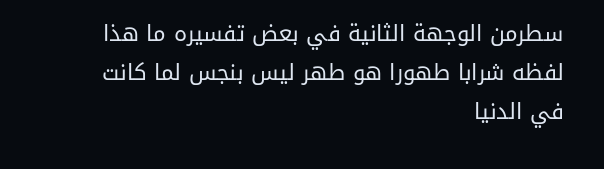سطرمن الوجهة الثانية في بعض تفسيره ما هذا لفظه شرابا طهورا هو طهر ليس بنجس لما كانت في الدنيا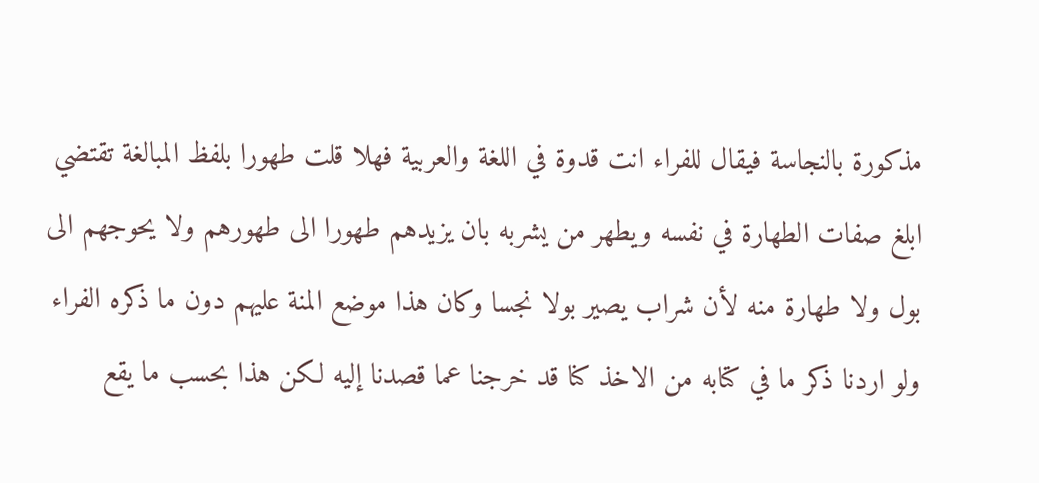مذكورة بالنجاسة فيقال للفراء انت قدوة في اللغة والعربية فهلا قلت طهورا بلفظ المبالغة تقتضي ابلغ صفات الطهارة في نفسه ويطهر من يشربه بان يزيدهم طهورا الى طهورهم ولا يحوجهم الى بول ولا طهارة منه لأن شراب يصير بولا نجسا وكان هذا موضع المنة عليهم دون ما ذكره الفراء ولو اردنا ذكر ما في كتابه من الاخذ كنا قد خرجنا عما قصدنا إليه لكن هذا بحسب ما يقع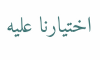اختيارنا عليه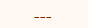___